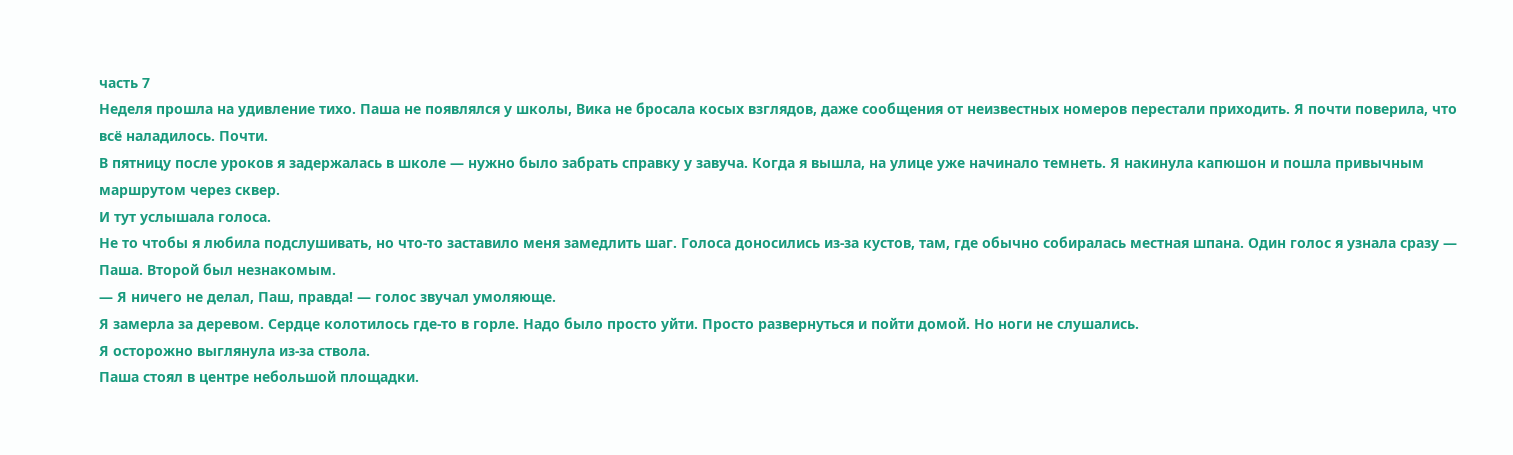часть 7
Неделя прошла на удивление тихо. Паша не появлялся у школы, Вика не бросала косых взглядов, даже сообщения от неизвестных номеров перестали приходить. Я почти поверила, что всё наладилось. Почти.
В пятницу после уроков я задержалась в школе — нужно было забрать справку у завуча. Когда я вышла, на улице уже начинало темнеть. Я накинула капюшон и пошла привычным маршрутом через сквер.
И тут услышала голоса.
Не то чтобы я любила подслушивать, но что-то заставило меня замедлить шаг. Голоса доносились из-за кустов, там, где обычно собиралась местная шпана. Один голос я узнала сразу — Паша. Второй был незнакомым.
— Я ничего не делал, Паш, правда! — голос звучал умоляюще.
Я замерла за деревом. Сердце колотилось где-то в горле. Надо было просто уйти. Просто развернуться и пойти домой. Но ноги не слушались.
Я осторожно выглянула из-за ствола.
Паша стоял в центре небольшой площадки.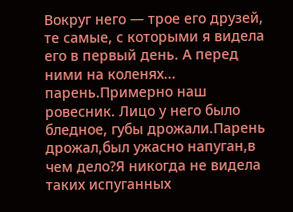Вокруг него — трое его друзей, те самые, с которыми я видела его в первый день. А перед ними на коленях... парень.Примерно наш ровесник. Лицо у него было бледное, губы дрожали.Парень дрожал,был ужасно напуган,в чем дело?Я никогда не видела таких испуганных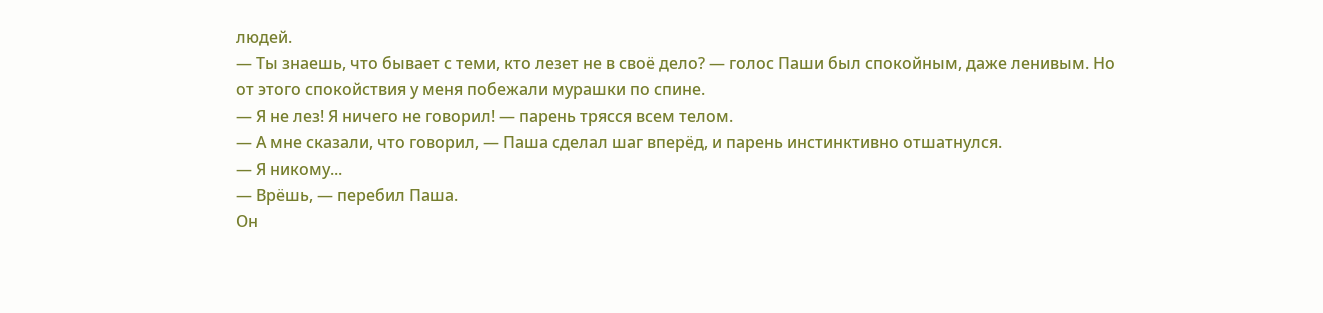людей.
— Ты знаешь, что бывает с теми, кто лезет не в своё дело? — голос Паши был спокойным, даже ленивым. Но от этого спокойствия у меня побежали мурашки по спине.
— Я не лез! Я ничего не говорил! — парень трясся всем телом.
— А мне сказали, что говорил, — Паша сделал шаг вперёд, и парень инстинктивно отшатнулся.
— Я никому...
— Врёшь, — перебил Паша.
Он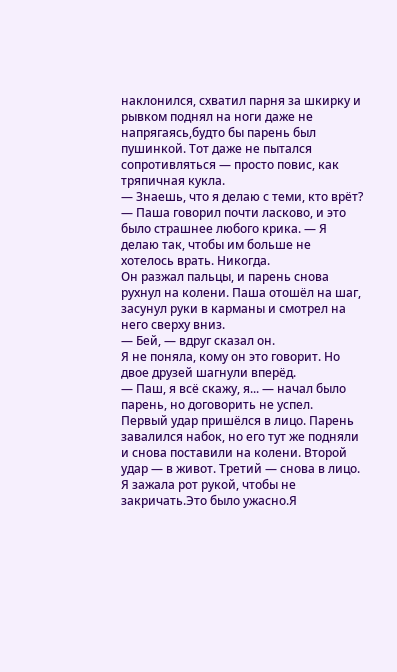наклонился, схватил парня за шкирку и рывком поднял на ноги даже не напрягаясь,будто бы парень был пушинкой. Тот даже не пытался сопротивляться — просто повис, как тряпичная кукла.
— Знаешь, что я делаю с теми, кто врёт? — Паша говорил почти ласково, и это было страшнее любого крика. — Я делаю так, чтобы им больше не хотелось врать. Никогда.
Он разжал пальцы, и парень снова рухнул на колени. Паша отошёл на шаг, засунул руки в карманы и смотрел на него сверху вниз.
— Бей, — вдруг сказал он.
Я не поняла, кому он это говорит. Но двое друзей шагнули вперёд.
— Паш, я всё скажу, я... — начал было парень, но договорить не успел.
Первый удар пришёлся в лицо. Парень завалился набок, но его тут же подняли и снова поставили на колени. Второй удар — в живот. Третий — снова в лицо.
Я зажала рот рукой, чтобы не закричать.Это было ужасно.Я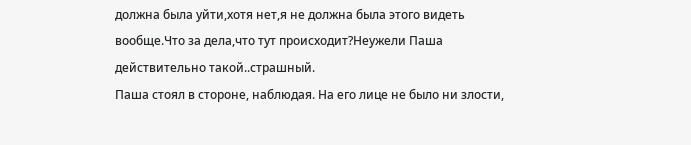должна была уйти,хотя нет,я не должна была этого видеть вообще.Что за дела,что тут происходит?Неужели Паша действительно такой..страшный.
Паша стоял в стороне, наблюдая. На его лице не было ни злости,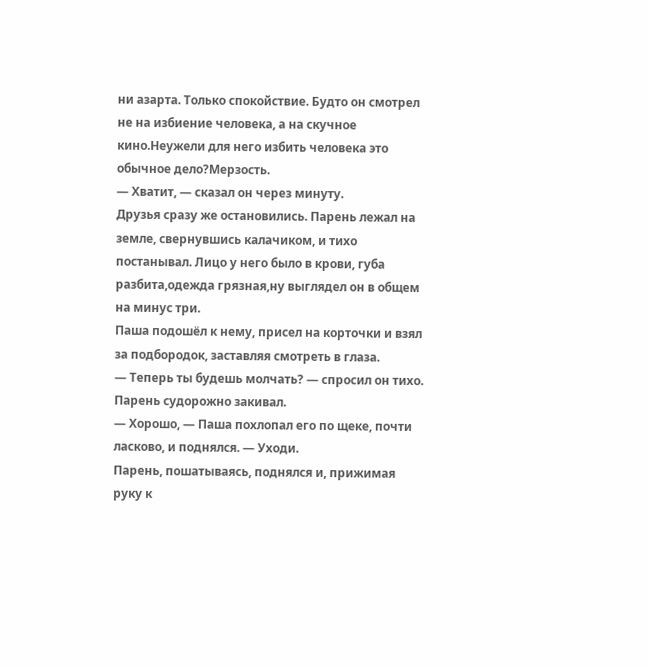ни азарта. Только спокойствие. Будто он смотрел не на избиение человека, а на скучное кино.Неужели для него избить человека это обычное дело?Мерзость.
— Хватит, — сказал он через минуту.
Друзья сразу же остановились. Парень лежал на земле, свернувшись калачиком, и тихо постанывал. Лицо у него было в крови, губа разбита,одежда грязная,ну выглядел он в общем на минус три.
Паша подошёл к нему, присел на корточки и взял за подбородок, заставляя смотреть в глаза.
— Теперь ты будешь молчать? — спросил он тихо.
Парень судорожно закивал.
— Хорошо, — Паша похлопал его по щеке, почти ласково, и поднялся. — Уходи.
Парень, пошатываясь, поднялся и, прижимая руку к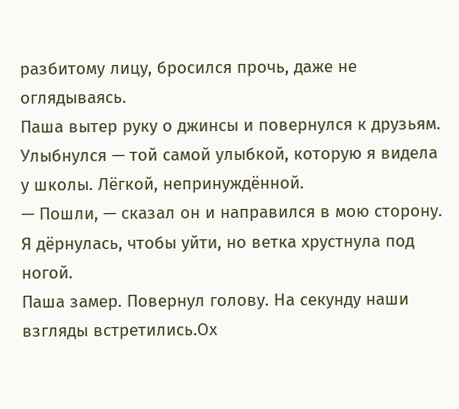разбитому лицу, бросился прочь, даже не оглядываясь.
Паша вытер руку о джинсы и повернулся к друзьям. Улыбнулся — той самой улыбкой, которую я видела у школы. Лёгкой, непринуждённой.
— Пошли, — сказал он и направился в мою сторону.
Я дёрнулась, чтобы уйти, но ветка хрустнула под ногой.
Паша замер. Повернул голову. На секунду наши взгляды встретились.Ох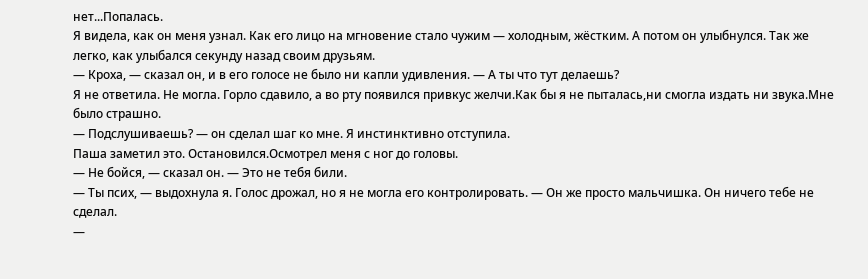нет...Попалась.
Я видела, как он меня узнал. Как его лицо на мгновение стало чужим — холодным, жёстким. А потом он улыбнулся. Так же легко, как улыбался секунду назад своим друзьям.
— Кроха, — сказал он, и в его голосе не было ни капли удивления. — А ты что тут делаешь?
Я не ответила. Не могла. Горло сдавило, а во рту появился привкус желчи.Как бы я не пыталась,ни смогла издать ни звука.Мне было страшно.
— Подслушиваешь? — он сделал шаг ко мне. Я инстинктивно отступила.
Паша заметил это. Остановился.Осмотрел меня с ног до головы.
— Не бойся, — сказал он. — Это не тебя били.
— Ты псих, — выдохнула я. Голос дрожал, но я не могла его контролировать. — Он же просто мальчишка. Он ничего тебе не сделал.
—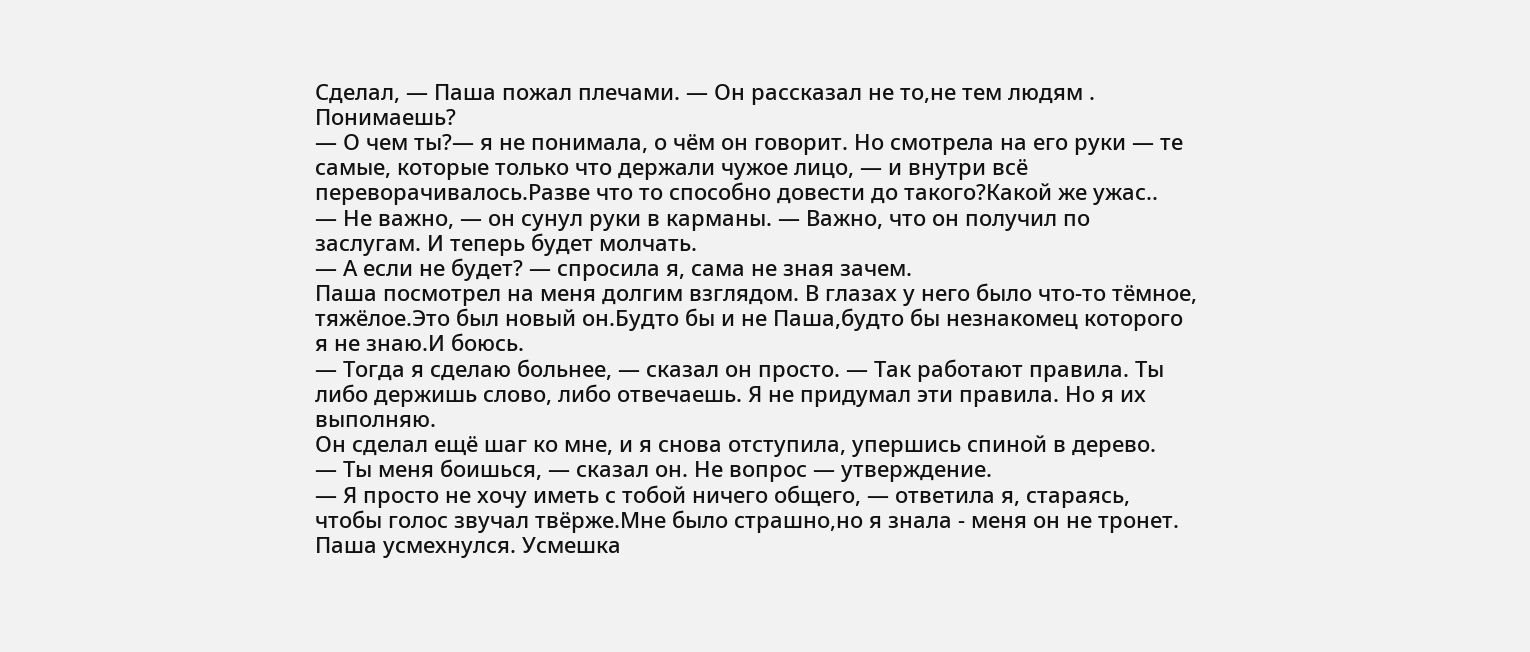Сделал, — Паша пожал плечами. — Он рассказал не то,не тем людям . Понимаешь?
— О чем ты?— я не понимала, о чём он говорит. Но смотрела на его руки — те самые, которые только что держали чужое лицо, — и внутри всё переворачивалось.Разве что то способно довести до такого?Какой же ужас..
— Не важно, — он сунул руки в карманы. — Важно, что он получил по заслугам. И теперь будет молчать.
— А если не будет? — спросила я, сама не зная зачем.
Паша посмотрел на меня долгим взглядом. В глазах у него было что-то тёмное, тяжёлое.Это был новый он.Будто бы и не Паша,будто бы незнакомец которого я не знаю.И боюсь.
— Тогда я сделаю больнее, — сказал он просто. — Так работают правила. Ты либо держишь слово, либо отвечаешь. Я не придумал эти правила. Но я их выполняю.
Он сделал ещё шаг ко мне, и я снова отступила, упершись спиной в дерево.
— Ты меня боишься, — сказал он. Не вопрос — утверждение.
— Я просто не хочу иметь с тобой ничего общего, — ответила я, стараясь, чтобы голос звучал твёрже.Мне было страшно,но я знала - меня он не тронет.
Паша усмехнулся. Усмешка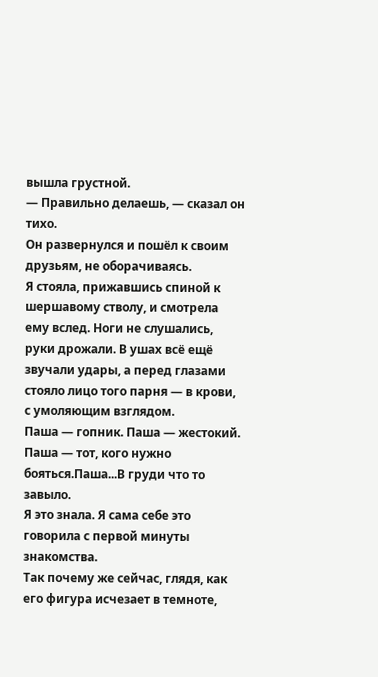вышла грустной.
— Правильно делаешь, — сказал он тихо.
Он развернулся и пошёл к своим друзьям, не оборачиваясь.
Я стояла, прижавшись спиной к шершавому стволу, и смотрела ему вслед. Ноги не слушались, руки дрожали. В ушах всё ещё звучали удары, а перед глазами стояло лицо того парня — в крови, с умоляющим взглядом.
Паша — гопник. Паша — жестокий. Паша — тот, кого нужно бояться.Паша...В груди что то завыло.
Я это знала. Я сама себе это говорила с первой минуты знакомства.
Так почему же сейчас, глядя, как его фигура исчезает в темноте,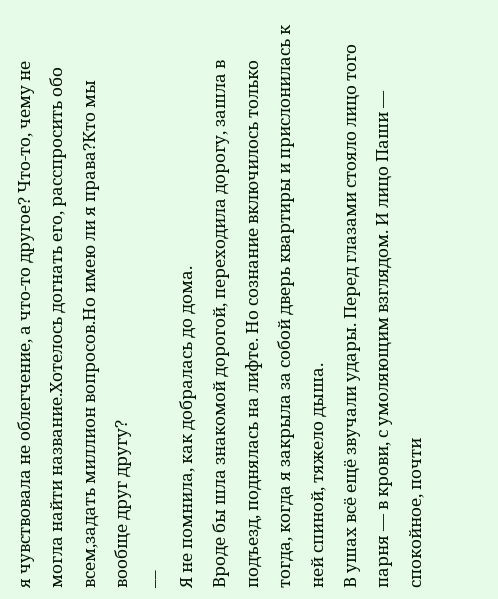я чувствовала не облегчение, а что-то другое? Что-то, чему не могла найти название.Хотелось догнать его, расспросить обо всем,задать миллион вопросов.Но имею ли я права?Кто мы вообще друг другу?
––
Я не помнила, как добралась до дома.
Вроде бы шла знакомой дорогой, переходила дорогу, зашла в подъезд, поднялась на лифте. Но сознание включилось только тогда, когда я закрыла за собой дверь квартиры и прислонилась к ней спиной, тяжело дыша.
В ушах всё ещё звучали удары. Перед глазами стояло лицо того парня — в крови, с умоляющим взглядом. И лицо Паши — спокойное, почти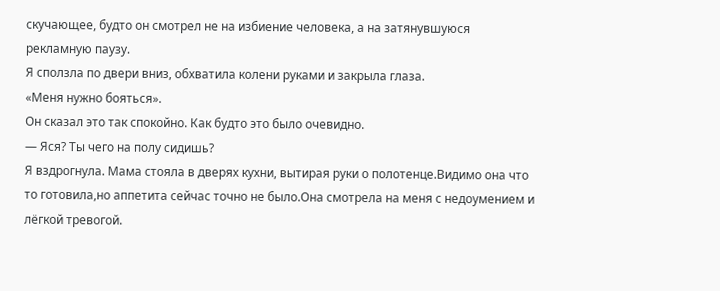скучающее, будто он смотрел не на избиение человека, а на затянувшуюся рекламную паузу.
Я сползла по двери вниз, обхватила колени руками и закрыла глаза.
«Меня нужно бояться».
Он сказал это так спокойно. Как будто это было очевидно.
— Яся? Ты чего на полу сидишь?
Я вздрогнула. Мама стояла в дверях кухни, вытирая руки о полотенце.Видимо она что то готовила,но аппетита сейчас точно не было.Она смотрела на меня с недоумением и лёгкой тревогой.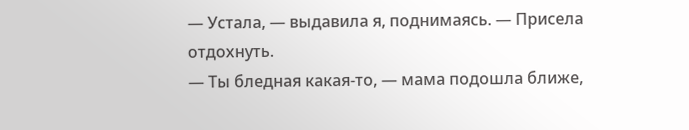— Устала, — выдавила я, поднимаясь. — Присела отдохнуть.
— Ты бледная какая-то, — мама подошла ближе,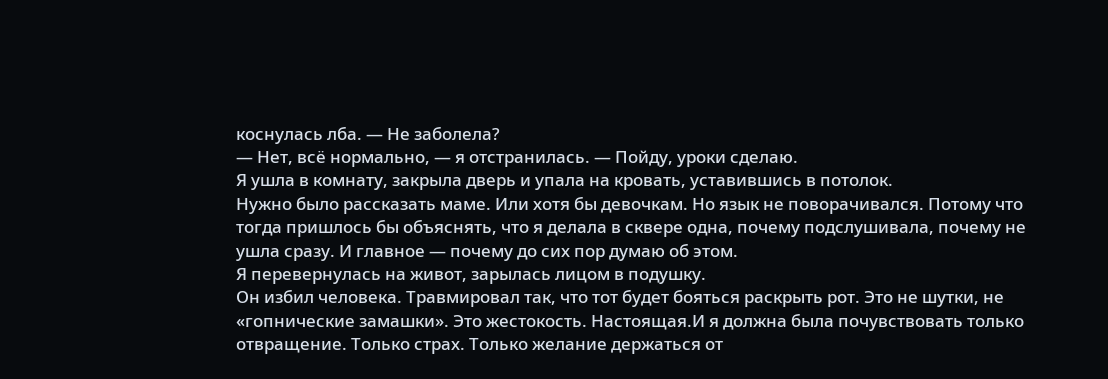коснулась лба. — Не заболела?
— Нет, всё нормально, — я отстранилась. — Пойду, уроки сделаю.
Я ушла в комнату, закрыла дверь и упала на кровать, уставившись в потолок.
Нужно было рассказать маме. Или хотя бы девочкам. Но язык не поворачивался. Потому что тогда пришлось бы объяснять, что я делала в сквере одна, почему подслушивала, почему не ушла сразу. И главное — почему до сих пор думаю об этом.
Я перевернулась на живот, зарылась лицом в подушку.
Он избил человека. Травмировал так, что тот будет бояться раскрыть рот. Это не шутки, не «гопнические замашки». Это жестокость. Настоящая.И я должна была почувствовать только отвращение. Только страх. Только желание держаться от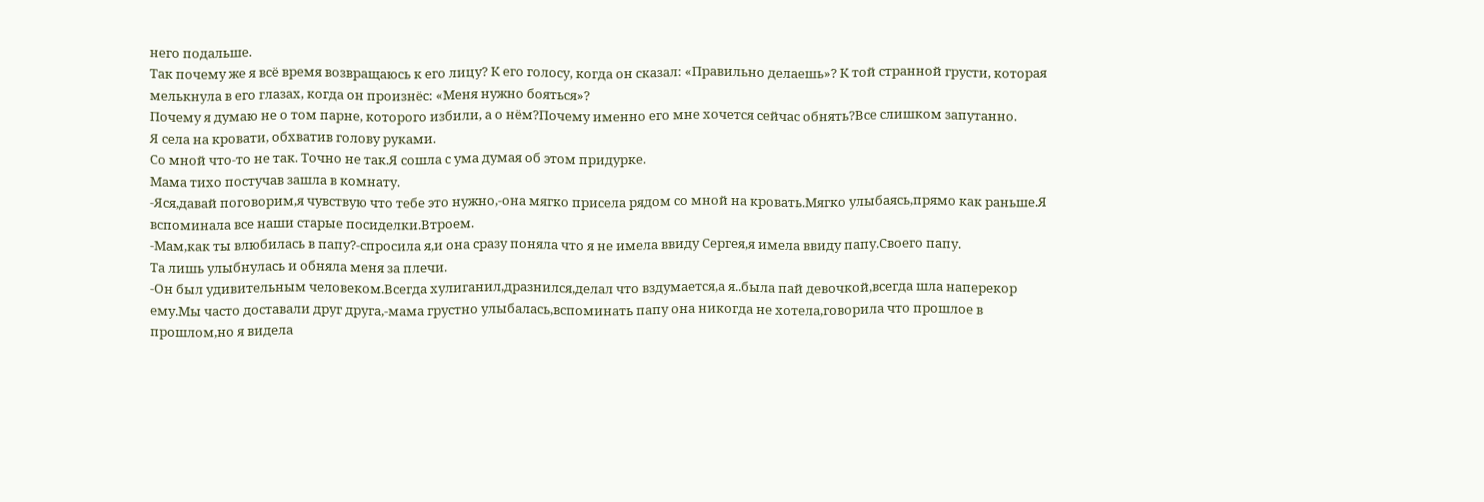него подальше.
Так почему же я всё время возвращаюсь к его лицу? К его голосу, когда он сказал: «Правильно делаешь»? К той странной грусти, которая мелькнула в его глазах, когда он произнёс: «Меня нужно бояться»?
Почему я думаю не о том парне, которого избили, а о нём?Почему именно его мне хочется сейчас обнять?Все слишком запутанно.
Я села на кровати, обхватив голову руками.
Со мной что-то не так. Точно не так.Я сошла с ума думая об этом придурке.
Мама тихо постучав зашла в комнату.
-Яся,давай поговорим,я чувствую что тебе это нужно,-она мягко присела рядом со мной на кровать.Мягко улыбаясь,прямо как раньше.Я вспоминала все наши старые посиделки.Втроем.
-Мам,как ты влюбилась в папу?-спросила я,и она сразу поняла что я не имела ввиду Сергея,я имела ввиду папу.Своего папу.
Та лишь улыбнулась и обняла меня за плечи.
-Он был удивительным человеком.Всегда хулиганил,дразнился,делал что вздумается,а я..была пай девочкой,всегда шла наперекор ему.Мы часто доставали друг друга,-мама грустно улыбалась,вспоминать папу она никогда не хотела,говорила что прошлое в прошлом,но я видела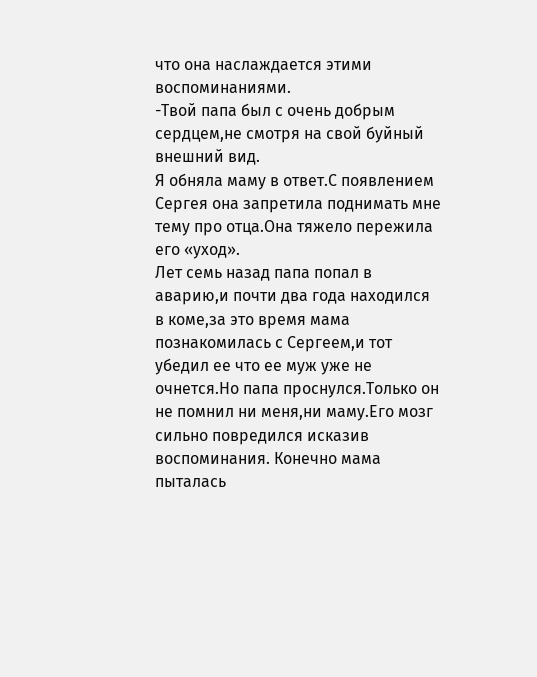что она наслаждается этими воспоминаниями.
-Твой папа был с очень добрым сердцем,не смотря на свой буйный внешний вид.
Я обняла маму в ответ.С появлением Сергея она запретила поднимать мне тему про отца.Она тяжело пережила его «уход».
Лет семь назад папа попал в аварию,и почти два года находился в коме,за это время мама познакомилась с Сергеем,и тот убедил ее что ее муж уже не очнется.Но папа проснулся.Только он не помнил ни меня,ни маму.Его мозг сильно повредился исказив воспоминания. Конечно мама пыталась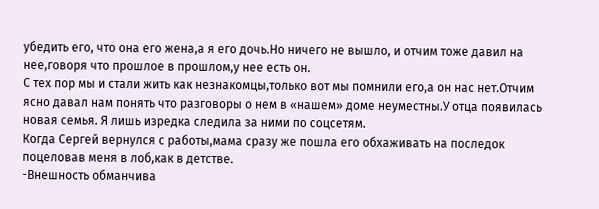убедить его, что она его жена,а я его дочь.Но ничего не вышло, и отчим тоже давил на нее,говоря что прошлое в прошлом,у нее есть он.
С тех пор мы и стали жить как незнакомцы,только вот мы помнили его,а он нас нет.Отчим ясно давал нам понять что разговоры о нем в «нашем» доме неуместны.У отца появилась новая семья. Я лишь изредка следила за ними по соцсетям.
Когда Сергей вернулся с работы,мама сразу же пошла его обхаживать на последок поцеловав меня в лоб,как в детстве.
-Внешность обманчива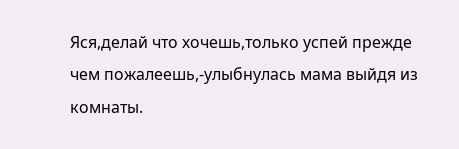Яся,делай что хочешь,только успей прежде чем пожалеешь,-улыбнулась мама выйдя из комнаты.